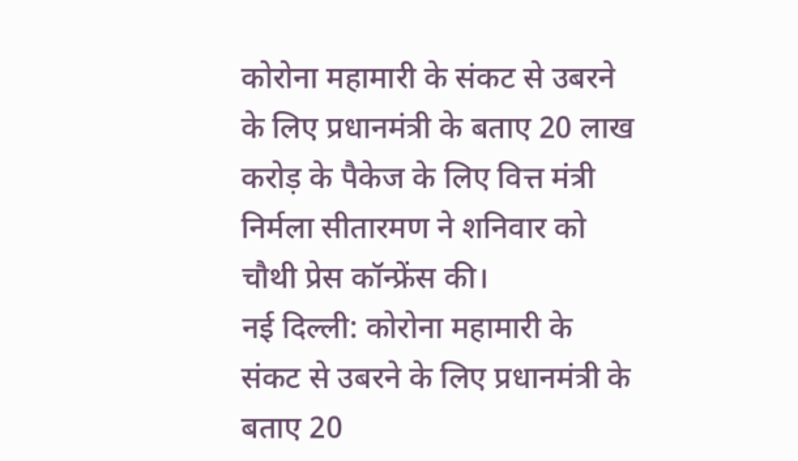कोरोना महामारी के संकट से उबरने के लिए प्रधानमंत्री के बताए 20 लाख करोड़ के पैकेज के लिए वित्त मंत्री निर्मला सीतारमण ने शनिवार को चौथी प्रेस कॉन्फ्रेंस की।
नई दिल्ली: कोरोना महामारी के संकट से उबरने के लिए प्रधानमंत्री के बताए 20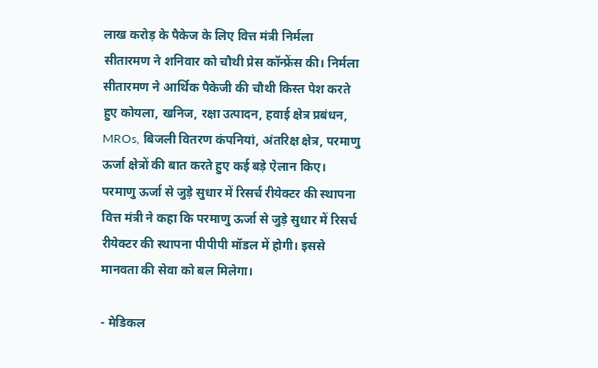लाख करोड़ के पैकेज के लिए वित्त मंत्री निर्मला सीतारमण ने शनिवार को चौथी प्रेस कॉन्फ्रेंस की। निर्मला सीतारमण ने आर्थिक पैकेजी की चौथी किस्त पेश करते हुए कोयला, खनिज, रक्षा उत्पादन, हवाई क्षेत्र प्रबंधन, MROs, बिजली वितरण कंपनियां, अंतरिक्ष क्षेत्र, परमाणु ऊर्जा क्षेत्रों की बात करते हुए कई बड़े ऐलान किए। परमाणु ऊर्जा से जुड़े सुधार में रिसर्च रीयेक्टर की स्थापना वित्त मंत्री ने कहा कि परमाणु ऊर्जा से जुड़े सुधार में रिसर्च रीयेक्टर की स्थापना पीपीपी मॉडल में होगी। इससे मानवता की सेवा को बल मिलेगा।

- मेडिकल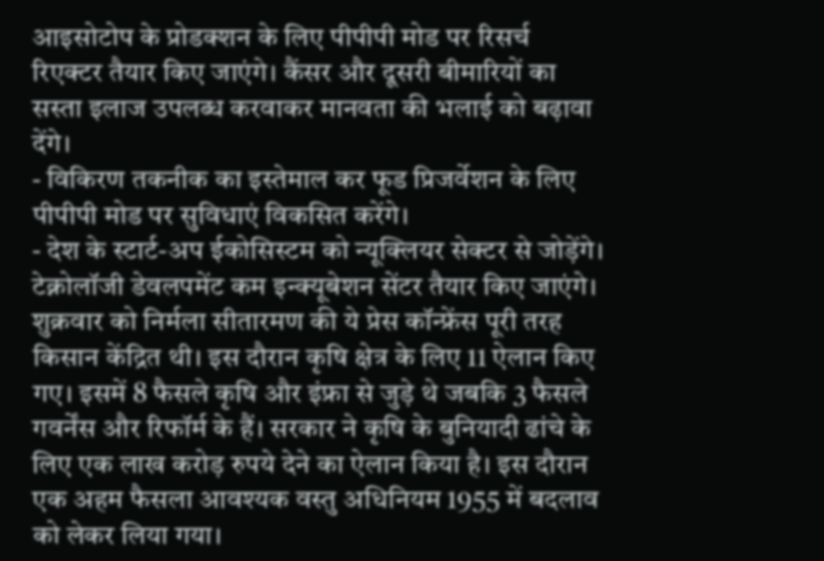आइसोटोप के प्रोडक्शन के लिए पीपीपी मोड पर रिसर्च रिएक्टर तैयार किए जाएंगे। कैंसर और दूसरी बीमारियों का सस्ता इलाज उपलब्ध करवाकर मानवता की भलाई को बढ़ावा देंगे।
- विकिरण तकनीक का इस्तेमाल कर फूड प्रिजर्वेशन के लिए पीपीपी मोड पर सुविधाएं विकसित करेंगे।
- देश के स्टार्ट-अप ईकोसिस्टम को न्यूक्लियर सेक्टर से जोड़ेंगे। टेक्नोलॉजी डेवलपमेंट कम इन्क्यूबेशन सेंटर तैयार किए जाएंगे।
शुक्रवार को निर्मला सीतारमण की ये प्रेस कॉन्फ्रेंस पूरी तरह किसान केंद्रित थी। इस दौरान कृषि क्षेत्र के लिए 11 ऐलान किए गए। इसमें 8 फैसले कृषि और इंफ्रा से जुड़े थे जबकि 3 फैसले गवर्नेंस और रिफॉर्म के हैं। सरकार ने कृषि के बुनियादी ढांचे के लिए एक लाख करोड़ रुपये देने का ऐलान किया है। इस दौरान एक अहम फैसला आवश्यक वस्तु अधिनियम 1955 में बदलाव को लेकर लिया गया।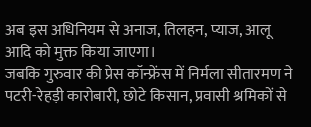अब इस अधिनियम से अनाज, तिलहन, प्याज, आलू आदि को मुक्त किया जाएगा।
जबकि गुरुवार की प्रेस कॉन्फ्रेंस में निर्मला सीतारमण ने पटरी-रेहड़ी कारोबारी, छोटे किसान, प्रवासी श्रमिकों से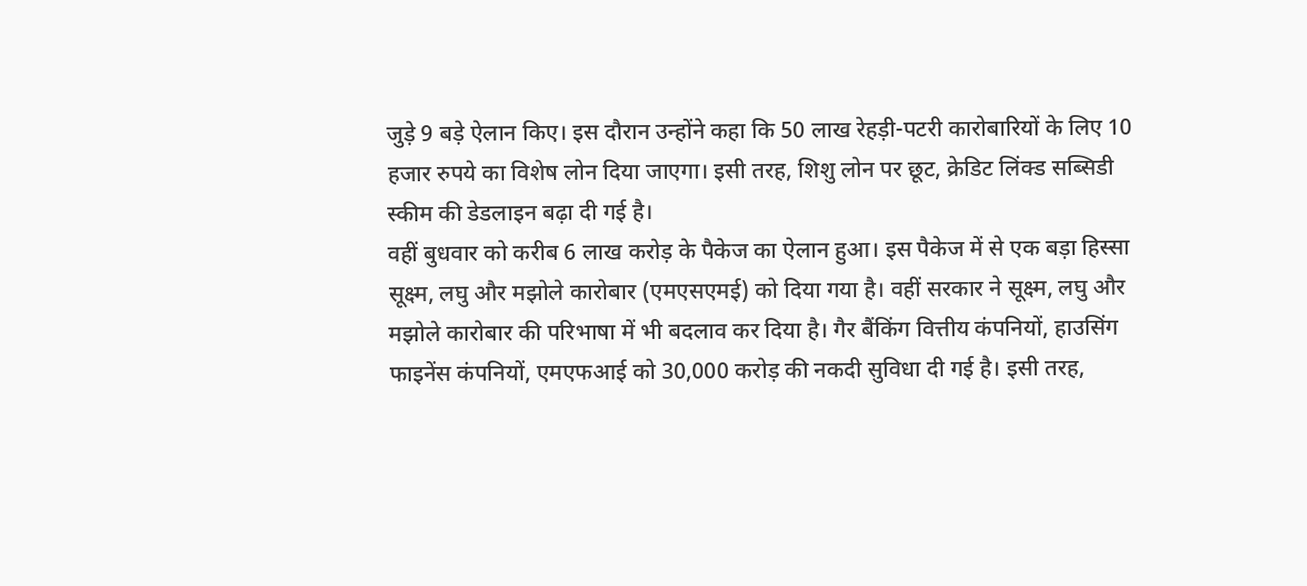जुड़े 9 बड़े ऐलान किए। इस दौरान उन्होंने कहा कि 50 लाख रेहड़ी-पटरी कारोबारियों के लिए 10 हजार रुपये का विशेष लोन दिया जाएगा। इसी तरह, शिशु लोन पर छूट, क्रेडिट लिंक्ड सब्सिडी स्कीम की डेडलाइन बढ़ा दी गई है।
वहीं बुधवार को करीब 6 लाख करोड़ के पैकेज का ऐलान हुआ। इस पैकेज में से एक बड़ा हिस्सा सूक्ष्म, लघु और मझोले कारोबार (एमएसएमई) को दिया गया है। वहीं सरकार ने सूक्ष्म, लघु और मझोले कारोबार की परिभाषा में भी बदलाव कर दिया है। गैर बैंकिंग वित्तीय कंपनियों, हाउसिंग फाइनेंस कंपनियों, एमएफआई को 30,000 करोड़ की नकदी सुविधा दी गई है। इसी तरह,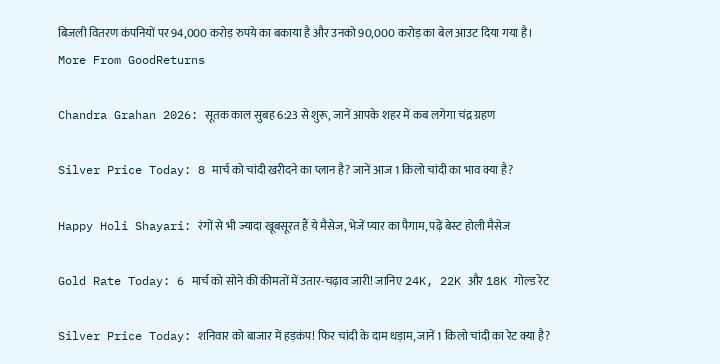बिजली वितरण कंपनियों पर 94,000 करोड़ रुपये का बकाया है और उनको 90,000 करोड़ का बेल आउट दिया गया है।
More From GoodReturns

Chandra Grahan 2026: सूतक काल सुबह 6:23 से शुरू, जानें आपके शहर में कब लगेगा चंद्र ग्रहण

Silver Price Today: 8 मार्च को चांदी खरीदने का प्लान है? जानें आज 1 किलो चांदी का भाव क्या है?

Happy Holi Shayari: रंगों से भी ज्यादा खूबसूरत हैं ये मैसेज, भेजें प्यार का पैगाम, पढ़ें बेस्ट होली मैसेज

Gold Rate Today: 6 मार्च को सोने की कीमतों में उतार-चढ़ाव जारी! जानिए 24K, 22K और 18K गोल्ड रेट

Silver Price Today: शनिवार को बाजार में हड़कंप! फिर चांदी के दाम धड़ाम, जानें 1 किलो चांदी का रेट क्या है?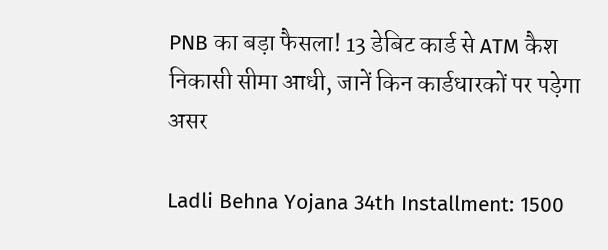PNB का बड़ा फैसला! 13 डेबिट कार्ड से ATM कैश निकासी सीमा आधी, जानें किन कार्डधारकों पर पड़ेगा असर

Ladli Behna Yojana 34th Installment: 1500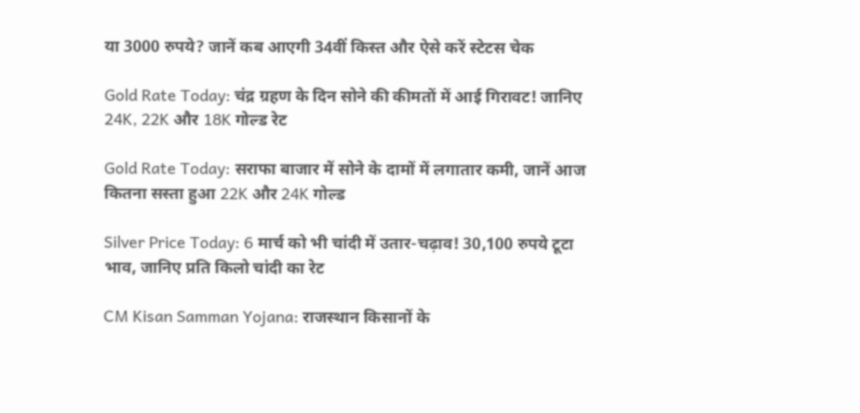या 3000 रुपये? जानें कब आएगी 34वीं किस्त और ऐसे करें स्टेटस चेक

Gold Rate Today: चंद्र ग्रहण के दिन सोने की कीमतों में आई गिरावट! जानिए 24K, 22K और 18K गोल्ड रेट

Gold Rate Today: सराफा बाजार में सोने के दामों में लगातार कमी, जानें आज कितना सस्ता हुआ 22K और 24K गोल्ड

Silver Price Today: 6 मार्च को भी चांदी में उतार-चढ़ाव! 30,100 रुपये टूटा भाव, जानिए प्रति किलो चांदी का रेट

CM Kisan Samman Yojana: राजस्थान किसानों के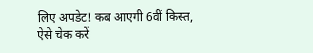लिए अपडेट! कब आएगी 6वीं किस्त, ऐसे चेक करें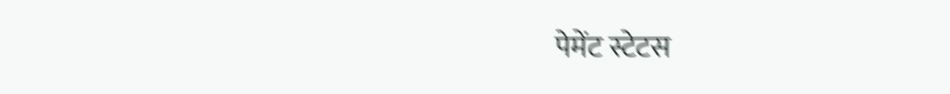पेमेंट स्टेटस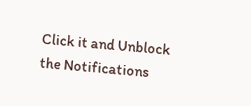Click it and Unblock the Notifications